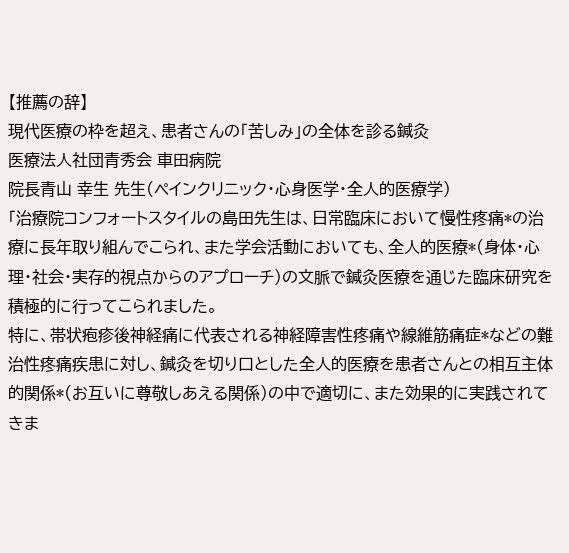【推薦の辞】
現代医療の枠を超え、患者さんの「苦しみ」の全体を診る鍼灸
医療法人社団青秀会 車田病院
院長青山 幸生 先生(ペインクリニック・心身医学・全人的医療学)
「治療院コンフォートスタイルの島田先生は、日常臨床において慢性疼痛*の治療に長年取り組んでこられ、また学会活動においても、全人的医療*(身体・心理・社会・実存的視点からのアプローチ)の文脈で鍼灸医療を通じた臨床研究を積極的に行ってこられました。
特に、帯状疱疹後神経痛に代表される神経障害性疼痛や線維筋痛症*などの難治性疼痛疾患に対し、鍼灸を切り口とした全人的医療を患者さんとの相互主体的関係*(お互いに尊敬しあえる関係)の中で適切に、また効果的に実践されてきま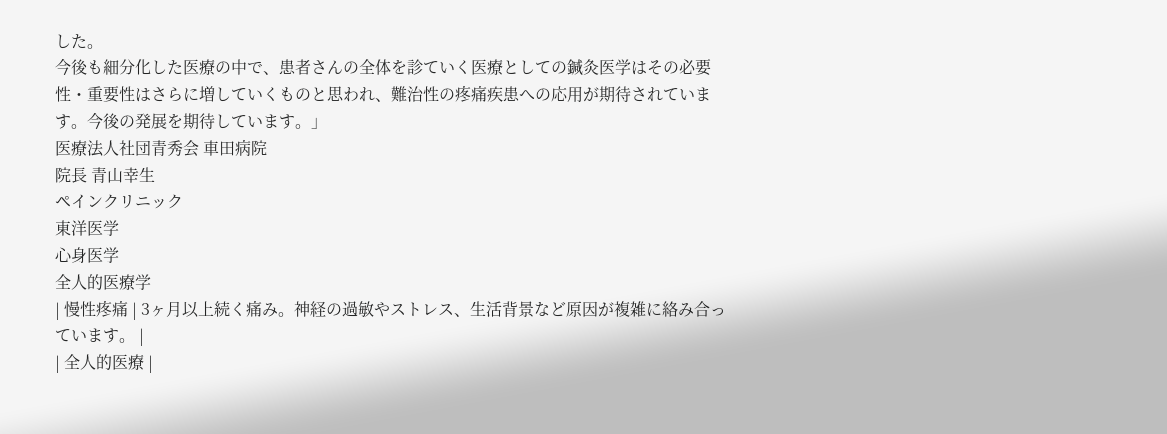した。
今後も細分化した医療の中で、患者さんの全体を診ていく医療としての鍼灸医学はその必要性・重要性はさらに増していくものと思われ、難治性の疼痛疾患への応用が期待されています。今後の発展を期待しています。」
医療法人社団青秀会 車田病院
院長 青山幸生
ペインクリニック
東洋医学
心身医学
全人的医療学
| 慢性疼痛 | 3ヶ月以上続く痛み。神経の過敏やストレス、生活背景など原因が複雑に絡み合っています。 |
| 全人的医療 |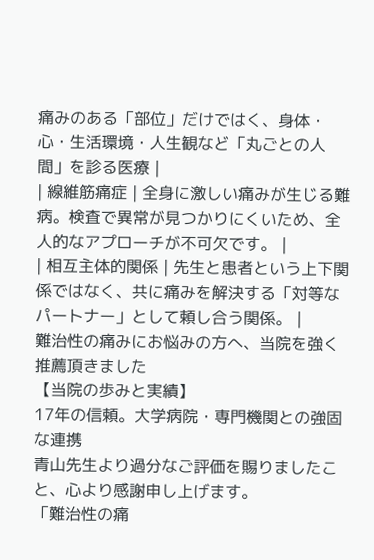痛みのある「部位」だけではく、身体・心・生活環境・人生観など「丸ごとの人間」を診る医療 |
| 線維筋痛症 | 全身に激しい痛みが生じる難病。検査で異常が見つかりにくいため、全人的なアプローチが不可欠です。 |
| 相互主体的関係 | 先生と患者という上下関係ではなく、共に痛みを解決する「対等なパートナー」として頼し合う関係。 |
難治性の痛みにお悩みの方へ、当院を強く推薦頂きました
【当院の歩みと実績】
17年の信頼。大学病院・専門機関との強固な連携
青山先生より過分なご評価を賜りましたこと、心より感謝申し上げます。
「難治性の痛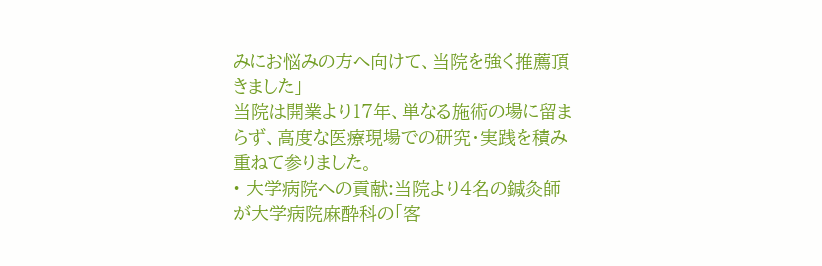みにお悩みの方へ向けて、当院を強く推薦頂きました」
当院は開業より17年、単なる施術の場に留まらず、高度な医療現場での研究・実践を積み重ねて参りました。
• 大学病院への貢献:当院より4名の鍼灸師が大学病院麻酔科の「客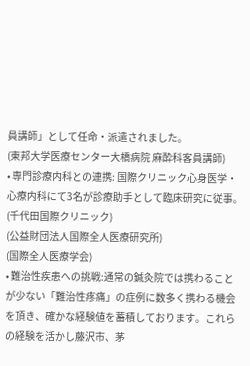員講師」として任命・派遣されました。
(東邦大学医療センター大橋病院 麻酔科客員講師)
• 専門診療内科との連携: 国際クリニック心身医学・心療内科にて3名が診療助手として臨床研究に従事。
(千代田国際クリニック)
(公益財団法人国際全人医療研究所)
(国際全人医療学会)
• 難治性疾患への挑戦:通常の鍼灸院では携わることが少ない「難治性疼痛」の症例に数多く携わる機会を頂き、確かな経験値を蓄積しております。これらの経験を活かし藤沢市、茅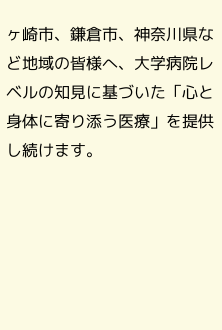ヶ崎市、鎌倉市、神奈川県など地域の皆様へ、大学病院レベルの知見に基づいた「心と身体に寄り添う医療」を提供し続けます。